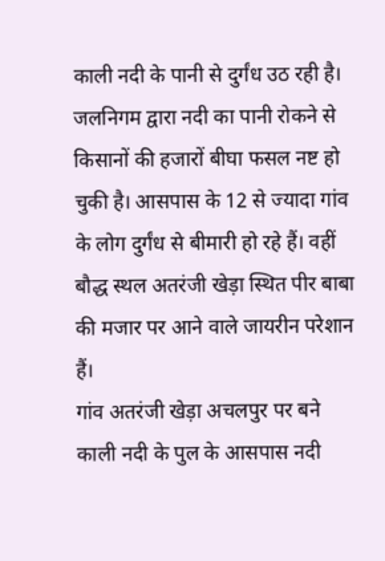काली नदी के पानी से दुर्गंध उठ रही है। जलनिगम द्वारा नदी का पानी रोकने से किसानों की हजारों बीघा फसल नष्ट हो चुकी है। आसपास के 12 से ज्यादा गांव के लोग दुर्गंध से बीमारी हो रहे हैं। वहीं बौद्ध स्थल अतरंजी खेड़ा स्थित पीर बाबा की मजार पर आने वाले जायरीन परेशान हैं।
गांव अतरंजी खेड़ा अचलपुर पर बने काली नदी के पुल के आसपास नदी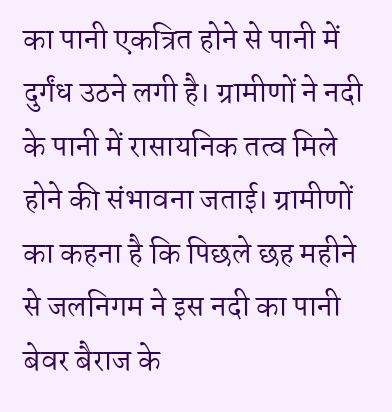का पानी एकत्रित होने से पानी में दुर्गंध उठने लगी है। ग्रामीणों ने नदी के पानी में रासायनिक तत्व मिले होने की संभावना जताई। ग्रामीणों का कहना है कि पिछले छह महीने से जलनिगम ने इस नदी का पानी बेवर बैराज के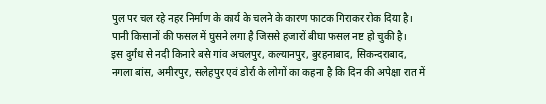पुल पर चल रहे नहर निर्माण के कार्य के चलने के कारण फाटक गिराकर रोक दिया है। पानी किसानों की फसल में घुसने लगा है जिससे हजारों बीघा फसल नष्ट हो चुकी है।
इस दुर्गंध से नदी किनारे बसे गांव अचलपुर, कल्यानपुर, बुरहनाबाद, सिकन्दराबाद, नगला बांस, अमीरपुर, सलेहपुर एवं डोर्रा के लोगों का कहना है कि दिन की अपेक्षा रात में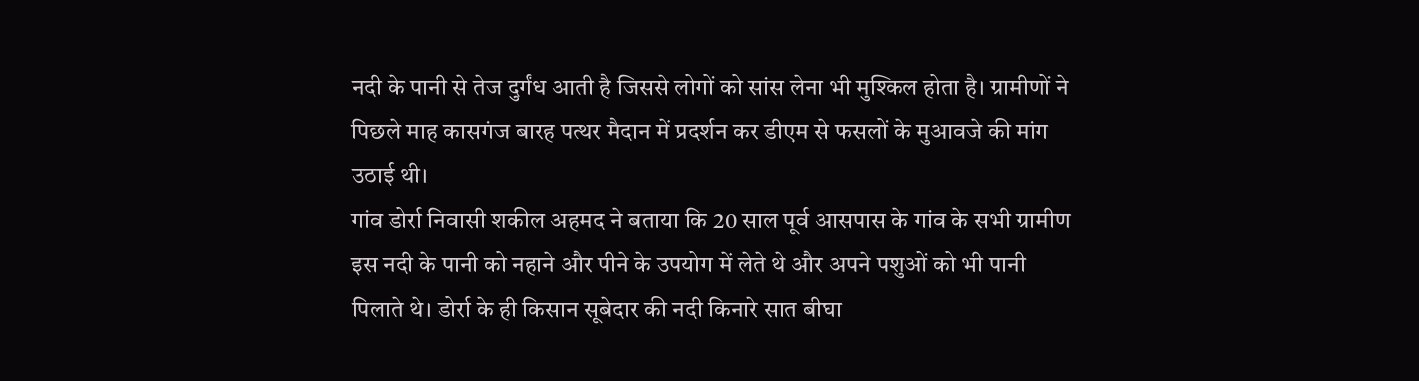नदी के पानी से तेज दुर्गंध आती है जिससे लोगों को सांस लेना भी मुश्किल होता है। ग्रामीणों ने पिछले माह कासगंज बारह पत्थर मैदान में प्रदर्शन कर डीएम से फसलों के मुआवजे की मांग उठाई थी।
गांव डोर्रा निवासी शकील अहमद ने बताया कि 20 साल पूर्व आसपास के गांव के सभी ग्रामीण इस नदी के पानी को नहाने और पीने के उपयोग में लेते थे और अपने पशुओं को भी पानी पिलाते थे। डोर्रा के ही किसान सूबेदार की नदी किनारे सात बीघा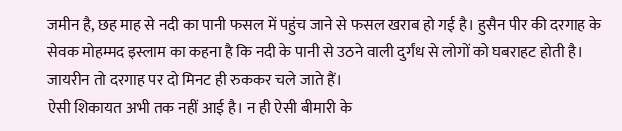जमीन है, छह माह से नदी का पानी फसल में पहुंच जाने से फसल खराब हो गई है। हुसैन पीर की दरगाह के सेवक मोहम्मद इस्लाम का कहना है कि नदी के पानी से उठने वाली दुर्गंध से लोगों को घबराहट होती है। जायरीन तो दरगाह पर दो मिनट ही रुककर चले जाते हैं।
ऐसी शिकायत अभी तक नहीं आई है। न ही ऐसी बीमारी के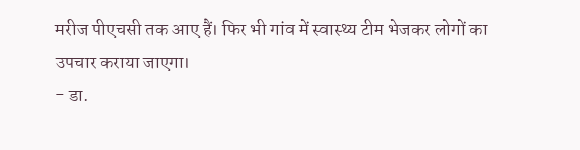मरीज पीएचसी तक आए हैं। फिर भी गांव में स्वास्थ्य टीम भेजकर लोगों का उपचार कराया जाएगा।
- डा.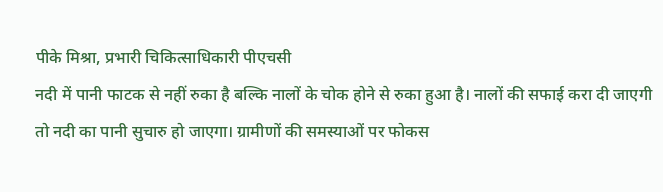पीके मिश्रा, प्रभारी चिकित्साधिकारी पीएचसी
नदी में पानी फाटक से नहीं रुका है बल्कि नालों के चोक होने से रुका हुआ है। नालों की सफाई करा दी जाएगी तो नदी का पानी सुचारु हो जाएगा। ग्रामीणों की समस्याओं पर फोकस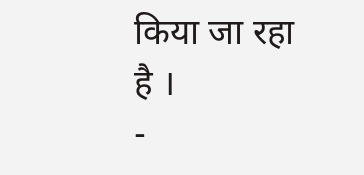किया जा रहा है ।
-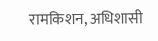रामकिशन, अधिशासी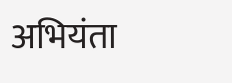अभियंता